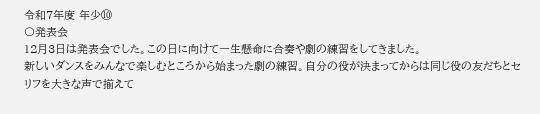令和7年度 年少⑩
〇発表会
12月3日は発表会でした。この日に向けて一生懸命に合奏や劇の練習をしてきました。
新しいダンスをみんなで楽しむところから始まった劇の練習。自分の役が決まってからは同じ役の友だちとセリフを大きな声で揃えて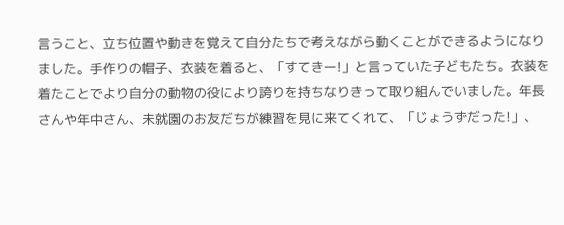言うこと、立ち位置や動きを覚えて自分たちで考えながら動くことができるようになりました。手作りの帽子、衣装を着ると、「すてきー!」と言っていた子どもたち。衣装を着たことでより自分の動物の役により誇りを持ちなりきって取り組んでいました。年長さんや年中さん、未就園のお友だちが練習を見に来てくれて、「じょうずだった!」、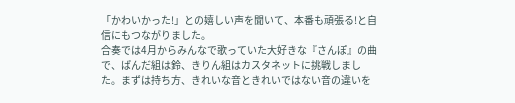「かわいかった!」との嬉しい声を聞いて、本番も頑張る!と自信にもつながりました。
合奏では4月からみんなで歌っていた大好きな『さんぽ』の曲で、ぱんだ組は鈴、きりん組はカスタネットに挑戦しました。まずは持ち方、きれいな音ときれいではない音の違いを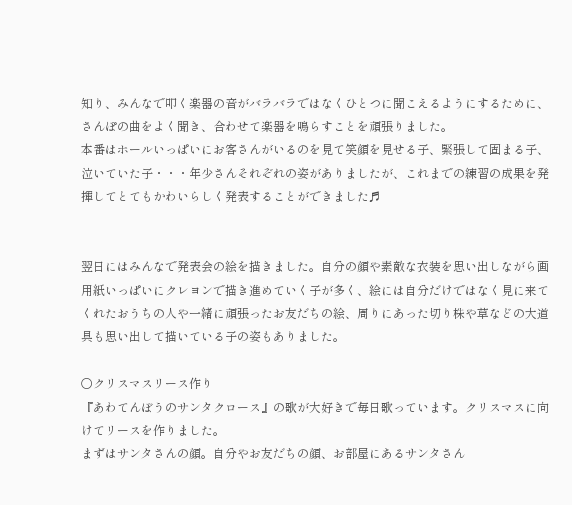知り、みんなで叩く楽器の音がバラバラではなくひとつに聞こえるようにするために、さんぽの曲をよく聞き、合わせて楽器を鳴らすことを頑張りました。
本番はホールいっぱいにお客さんがいるのを見て笑顔を見せる子、緊張して固まる子、泣いていた子・・・年少さんそれぞれの姿がありましたが、これまでの練習の成果を発揮してとてもかわいらしく発表することができました♬


翌日にはみんなで発表会の絵を描きました。自分の顔や素敵な衣装を思い出しながら画用紙いっぱいにクレヨンで描き進めていく子が多く、絵には自分だけではなく見に来てくれたおうちの人や一緒に頑張ったお友だちの絵、周りにあった切り株や草などの大道具も思い出して描いている子の姿もありました。

〇クリスマスリース作り
『あわてんぼうのサンタクロース』の歌が大好きで毎日歌っています。クリスマスに向けてリースを作りました。
まずはサンタさんの顔。自分やお友だちの顔、お部屋にあるサンタさん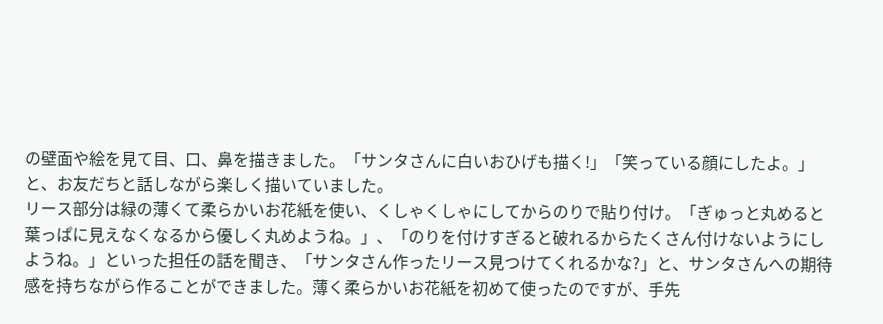の壁面や絵を見て目、口、鼻を描きました。「サンタさんに白いおひげも描く!」「笑っている顔にしたよ。」と、お友だちと話しながら楽しく描いていました。
リース部分は緑の薄くて柔らかいお花紙を使い、くしゃくしゃにしてからのりで貼り付け。「ぎゅっと丸めると葉っぱに見えなくなるから優しく丸めようね。」、「のりを付けすぎると破れるからたくさん付けないようにしようね。」といった担任の話を聞き、「サンタさん作ったリース見つけてくれるかな?」と、サンタさんへの期待感を持ちながら作ることができました。薄く柔らかいお花紙を初めて使ったのですが、手先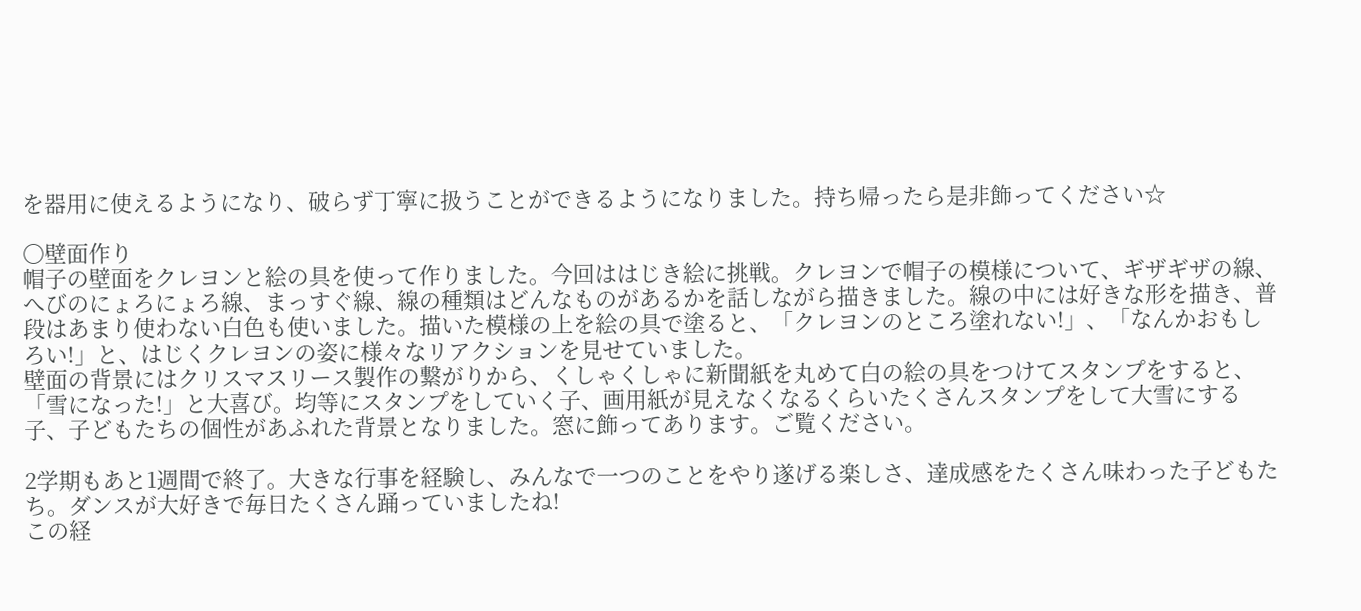を器用に使えるようになり、破らず丁寧に扱うことができるようになりました。持ち帰ったら是非飾ってください☆

〇壁面作り
帽子の壁面をクレヨンと絵の具を使って作りました。今回ははじき絵に挑戦。クレヨンで帽子の模様について、ギザギザの線、へびのにょろにょろ線、まっすぐ線、線の種類はどんなものがあるかを話しながら描きました。線の中には好きな形を描き、普段はあまり使わない白色も使いました。描いた模様の上を絵の具で塗ると、「クレヨンのところ塗れない!」、「なんかおもしろい!」と、はじくクレヨンの姿に様々なリアクションを見せていました。
壁面の背景にはクリスマスリース製作の繋がりから、くしゃくしゃに新聞紙を丸めて白の絵の具をつけてスタンプをすると、「雪になった!」と大喜び。均等にスタンプをしていく子、画用紙が見えなくなるくらいたくさんスタンプをして大雪にする子、子どもたちの個性があふれた背景となりました。窓に飾ってあります。ご覧ください。

2学期もあと1週間で終了。大きな行事を経験し、みんなで一つのことをやり遂げる楽しさ、達成感をたくさん味わった子どもたち。ダンスが大好きで毎日たくさん踊っていましたね!
この経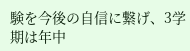験を今後の自信に繋げ、3学期は年中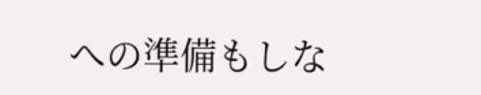への準備もしな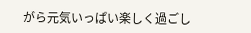がら元気いっぱい楽しく過ごし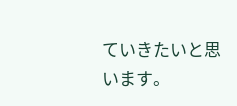ていきたいと思います。